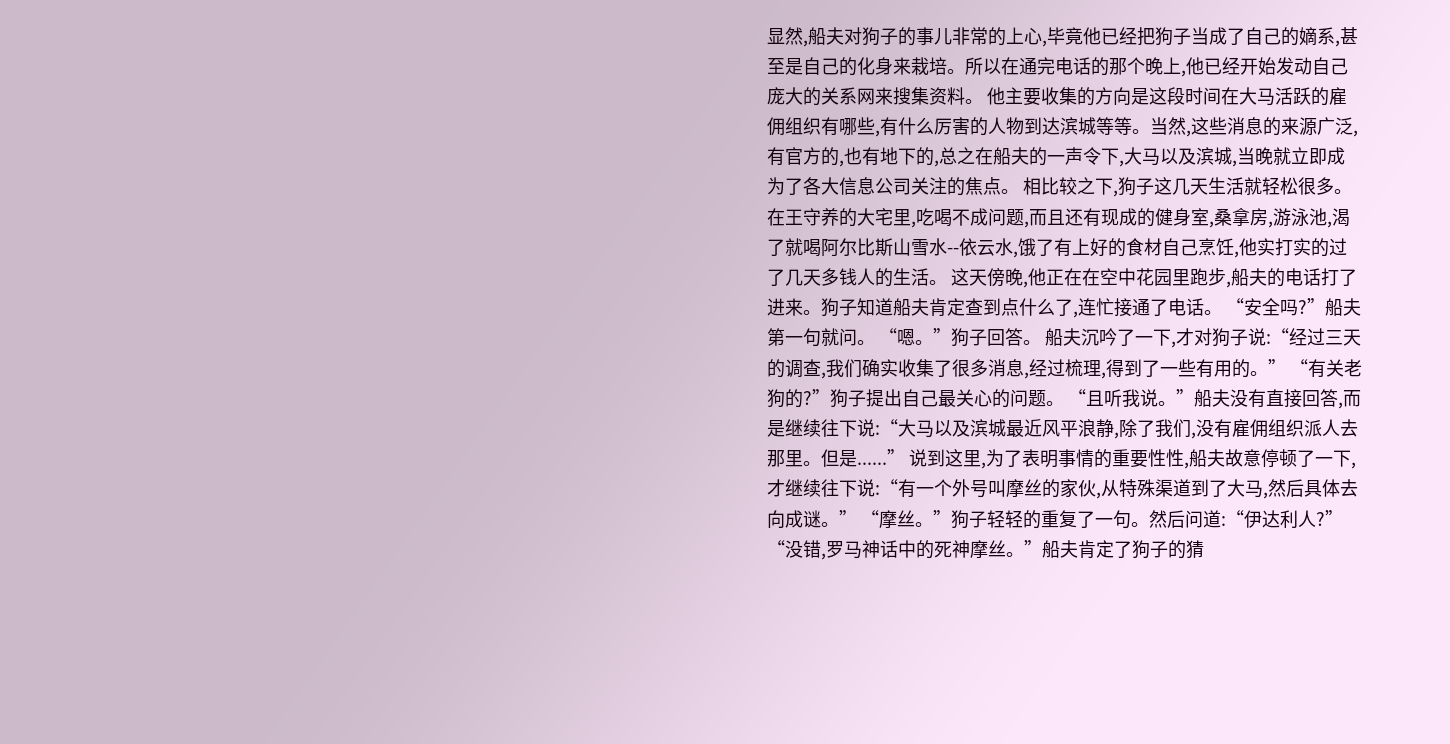显然,船夫对狗子的事儿非常的上心,毕竟他已经把狗子当成了自己的嫡系,甚至是自己的化身来栽培。所以在通完电话的那个晚上,他已经开始发动自己庞大的关系网来搜集资料。 他主要收集的方向是这段时间在大马活跃的雇佣组织有哪些,有什么厉害的人物到达滨城等等。当然,这些消息的来源广泛,有官方的,也有地下的,总之在船夫的一声令下,大马以及滨城,当晚就立即成为了各大信息公司关注的焦点。 相比较之下,狗子这几天生活就轻松很多。在王守养的大宅里,吃喝不成问题,而且还有现成的健身室,桑拿房,游泳池,渴了就喝阿尔比斯山雪水--依云水,饿了有上好的食材自己烹饪,他实打实的过了几天多钱人的生活。 这天傍晚,他正在在空中花园里跑步,船夫的电话打了进来。狗子知道船夫肯定查到点什么了,连忙接通了电话。 “安全吗?”船夫第一句就问。 “嗯。”狗子回答。 船夫沉吟了一下,才对狗子说:“经过三天的调查,我们确实收集了很多消息,经过梳理,得到了一些有用的。” “有关老狗的?”狗子提出自己最关心的问题。 “且听我说。”船夫没有直接回答,而是继续往下说:“大马以及滨城最近风平浪静,除了我们,没有雇佣组织派人去那里。但是......” 说到这里,为了表明事情的重要性性,船夫故意停顿了一下,才继续往下说:“有一个外号叫摩丝的家伙,从特殊渠道到了大马,然后具体去向成谜。” “摩丝。”狗子轻轻的重复了一句。然后问道:“伊达利人?” “没错,罗马神话中的死神摩丝。”船夫肯定了狗子的猜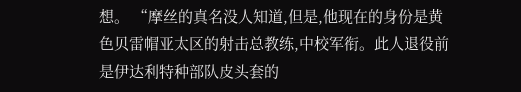想。 “摩丝的真名没人知道,但是,他现在的身份是黄色贝雷帽亚太区的射击总教练,中校军衔。此人退役前是伊达利特种部队皮头套的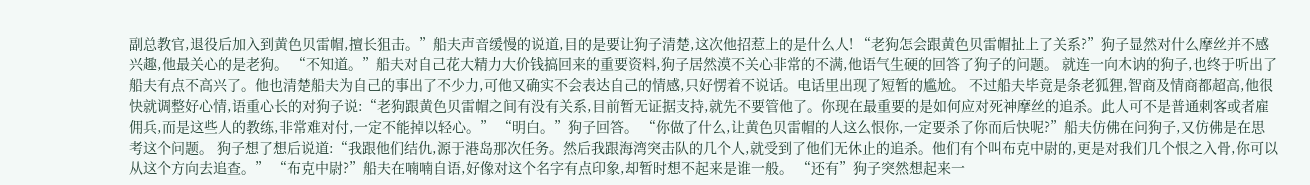副总教官,退役后加入到黄色贝雷帽,擅长狙击。”船夫声音缓慢的说道,目的是要让狗子清楚,这次他招惹上的是什么人! “老狗怎会跟黄色贝雷帽扯上了关系?”狗子显然对什么摩丝并不感兴趣,他最关心的是老狗。 “不知道。”船夫对自己花大精力大价钱搞回来的重要资料,狗子居然漠不关心非常的不满,他语气生硬的回答了狗子的问题。 就连一向木讷的狗子,也终于听出了船夫有点不高兴了。他也清楚船夫为自己的事出了不少力,可他又确实不会表达自己的情感,只好愣着不说话。电话里出现了短暂的尴尬。 不过船夫毕竟是条老狐狸,智商及情商都超高,他很快就调整好心情,语重心长的对狗子说:“老狗跟黄色贝雷帽之间有没有关系,目前暂无证据支持,就先不要管他了。你现在最重要的是如何应对死神摩丝的追杀。此人可不是普通刺客或者雇佣兵,而是这些人的教练,非常难对付,一定不能掉以轻心。” “明白。”狗子回答。 “你做了什么,让黄色贝雷帽的人这么恨你,一定要杀了你而后快呢?”船夫仿佛在问狗子,又仿佛是在思考这个问题。 狗子想了想后说道:“我跟他们结仇,源于港岛那次任务。然后我跟海湾突击队的几个人,就受到了他们无休止的追杀。他们有个叫布克中尉的,更是对我们几个恨之入骨,你可以从这个方向去追查。” “布克中尉?”船夫在喃喃自语,好像对这个名字有点印象,却暂时想不起来是谁一般。 “还有”狗子突然想起来一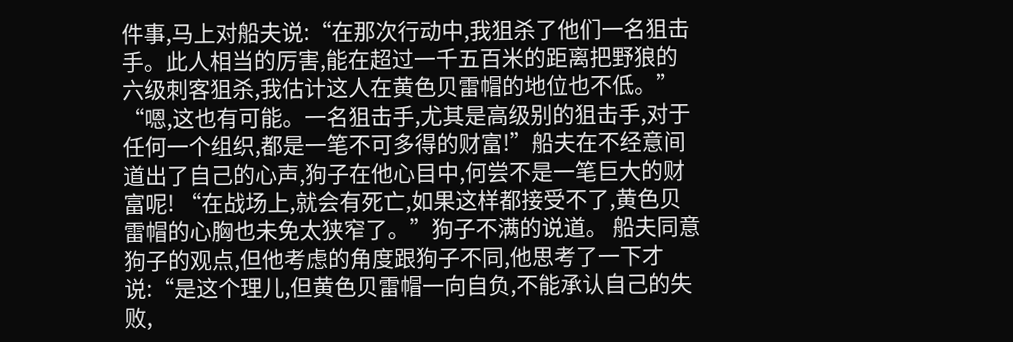件事,马上对船夫说:“在那次行动中,我狙杀了他们一名狙击手。此人相当的厉害,能在超过一千五百米的距离把野狼的六级刺客狙杀,我估计这人在黄色贝雷帽的地位也不低。” “嗯,这也有可能。一名狙击手,尤其是高级别的狙击手,对于任何一个组织,都是一笔不可多得的财富!”船夫在不经意间道出了自己的心声,狗子在他心目中,何尝不是一笔巨大的财富呢! “在战场上,就会有死亡,如果这样都接受不了,黄色贝雷帽的心胸也未免太狭窄了。”狗子不满的说道。 船夫同意狗子的观点,但他考虑的角度跟狗子不同,他思考了一下才说:“是这个理儿,但黄色贝雷帽一向自负,不能承认自己的失败,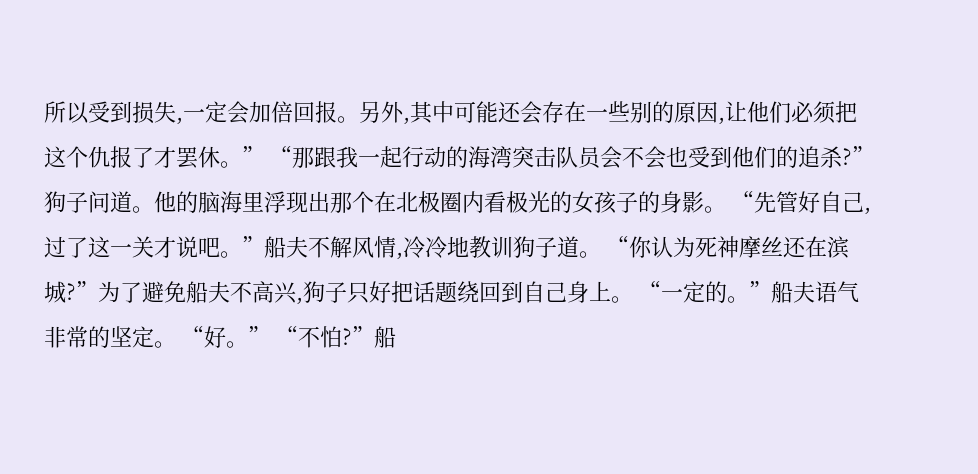所以受到损失,一定会加倍回报。另外,其中可能还会存在一些别的原因,让他们必须把这个仇报了才罢休。” “那跟我一起行动的海湾突击队员会不会也受到他们的追杀?”狗子问道。他的脑海里浮现出那个在北极圈内看极光的女孩子的身影。 “先管好自己,过了这一关才说吧。”船夫不解风情,冷冷地教训狗子道。 “你认为死神摩丝还在滨城?”为了避免船夫不高兴,狗子只好把话题绕回到自己身上。 “一定的。”船夫语气非常的坚定。 “好。” “不怕?”船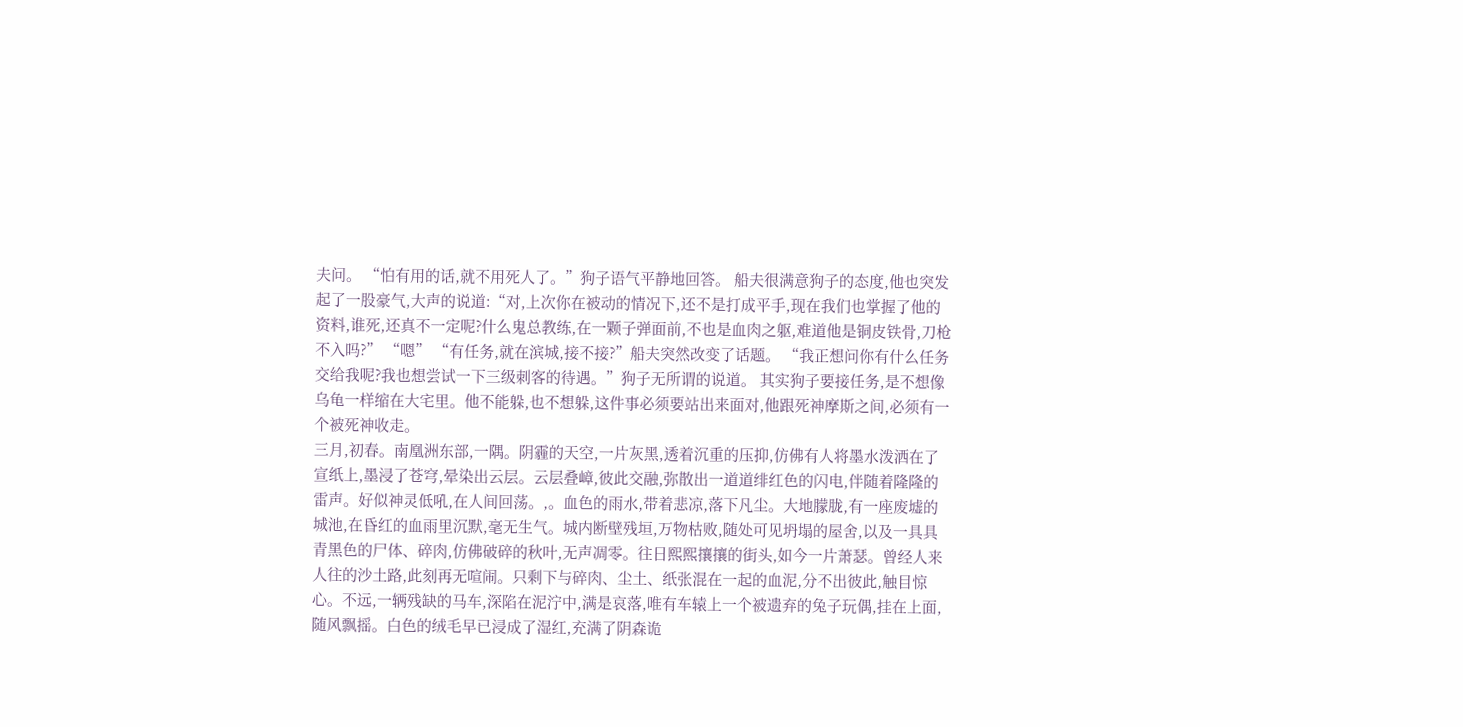夫问。 “怕有用的话,就不用死人了。”狗子语气平静地回答。 船夫很满意狗子的态度,他也突发起了一股豪气,大声的说道:“对,上次你在被动的情况下,还不是打成平手,现在我们也掌握了他的资料,谁死,还真不一定呢?什么鬼总教练,在一颗子弹面前,不也是血肉之躯,难道他是铜皮铁骨,刀枪不入吗?” “嗯” “有任务,就在滨城,接不接?”船夫突然改变了话题。 “我正想问你有什么任务交给我呢?我也想尝试一下三级刺客的待遇。”狗子无所谓的说道。 其实狗子要接任务,是不想像乌龟一样缩在大宅里。他不能躲,也不想躲,这件事必须要站出来面对,他跟死神摩斯之间,必须有一个被死神收走。
三月,初春。南凰洲东部,一隅。阴霾的天空,一片灰黑,透着沉重的压抑,仿佛有人将墨水泼洒在了宣纸上,墨浸了苍穹,晕染出云层。云层叠嶂,彼此交融,弥散出一道道绯红色的闪电,伴随着隆隆的雷声。好似神灵低吼,在人间回荡。,。血色的雨水,带着悲凉,落下凡尘。大地朦胧,有一座废墟的城池,在昏红的血雨里沉默,毫无生气。城内断壁残垣,万物枯败,随处可见坍塌的屋舍,以及一具具青黑色的尸体、碎肉,仿佛破碎的秋叶,无声凋零。往日熙熙攘攘的街头,如今一片萧瑟。曾经人来人往的沙土路,此刻再无喧闹。只剩下与碎肉、尘土、纸张混在一起的血泥,分不出彼此,触目惊心。不远,一辆残缺的马车,深陷在泥泞中,满是哀落,唯有车辕上一个被遗弃的兔子玩偶,挂在上面,随风飘摇。白色的绒毛早已浸成了湿红,充满了阴森诡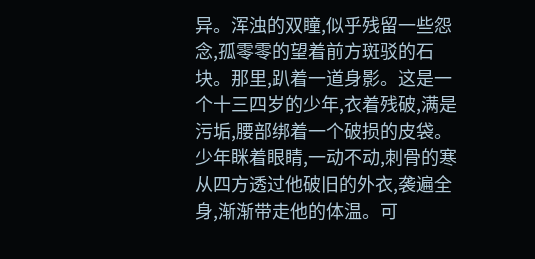异。浑浊的双瞳,似乎残留一些怨念,孤零零的望着前方斑驳的石块。那里,趴着一道身影。这是一个十三四岁的少年,衣着残破,满是污垢,腰部绑着一个破损的皮袋。少年眯着眼睛,一动不动,刺骨的寒从四方透过他破旧的外衣,袭遍全身,渐渐带走他的体温。可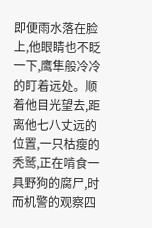即便雨水落在脸上,他眼睛也不眨一下,鹰隼般冷冷的盯着远处。顺着他目光望去,距离他七八丈远的位置,一只枯瘦的秃鹫,正在啃食一具野狗的腐尸,时而机警的观察四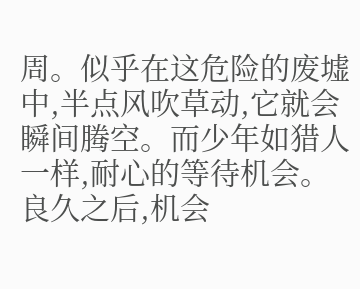周。似乎在这危险的废墟中,半点风吹草动,它就会瞬间腾空。而少年如猎人一样,耐心的等待机会。良久之后,机会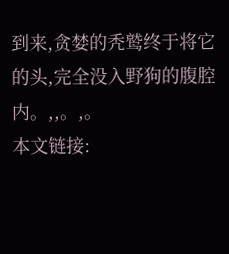到来,贪婪的秃鹫终于将它的头,完全没入野狗的腹腔内。,,。,。
本文链接: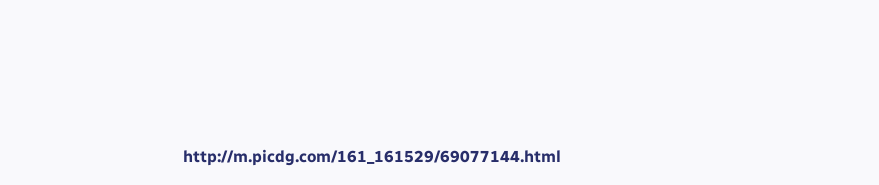http://m.picdg.com/161_161529/69077144.html